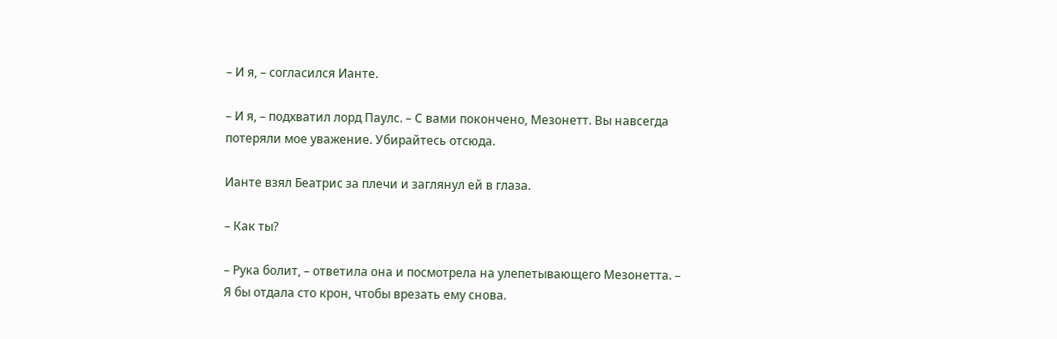– И я, – согласился Ианте.

– И я, – подхватил лорд Паулс. – С вами покончено, Мезонетт. Вы навсегда потеряли мое уважение. Убирайтесь отсюда.

Ианте взял Беатрис за плечи и заглянул ей в глаза.

– Как ты?

– Рука болит, – ответила она и посмотрела на улепетывающего Мезонетта. – Я бы отдала сто крон, чтобы врезать ему снова.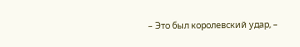– Это был королевский удар, –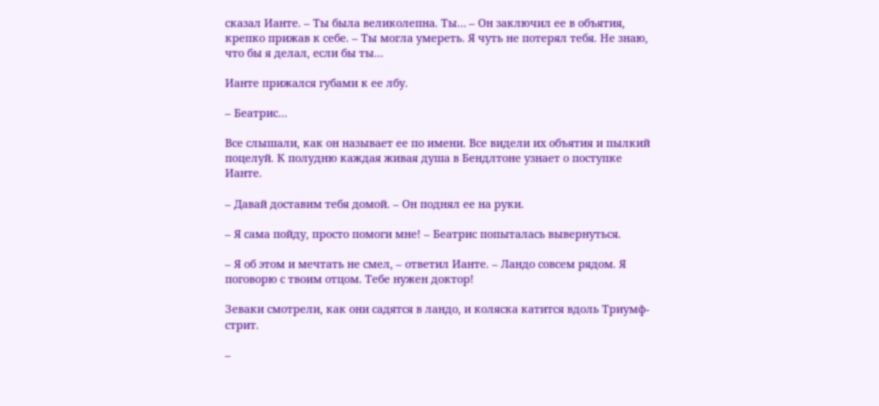сказал Ианте. – Ты была великолепна. Ты… – Он заключил ее в объятия, крепко прижав к себе. – Ты могла умереть. Я чуть не потерял тебя. Не знаю, что бы я делал, если бы ты…

Ианте прижался губами к ее лбу.

– Беатрис…

Все слышали, как он называет ее по имени. Все видели их объятия и пылкий поцелуй. К полудню каждая живая душа в Бендлтоне узнает о поступке Ианте.

– Давай доставим тебя домой. – Он поднял ее на руки.

– Я сама пойду, просто помоги мне! – Беатрис попыталась вывернуться.

– Я об этом и мечтать не смел, – ответил Ианте. – Ландо совсем рядом. Я поговорю с твоим отцом. Тебе нужен доктор!

Зеваки смотрели, как они садятся в ландо, и коляска катится вдоль Триумф-стрит.

–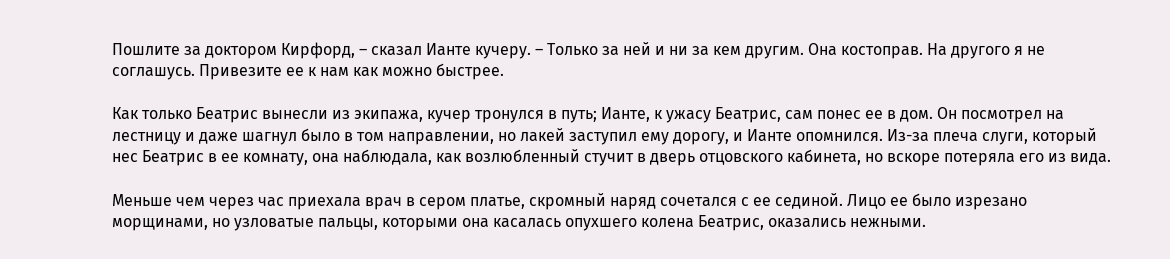Пошлите за доктором Кирфорд, – сказал Ианте кучеру. – Только за ней и ни за кем другим. Она костоправ. На другого я не соглашусь. Привезите ее к нам как можно быстрее.

Как только Беатрис вынесли из экипажа, кучер тронулся в путь; Ианте, к ужасу Беатрис, сам понес ее в дом. Он посмотрел на лестницу и даже шагнул было в том направлении, но лакей заступил ему дорогу, и Ианте опомнился. Из-за плеча слуги, который нес Беатрис в ее комнату, она наблюдала, как возлюбленный стучит в дверь отцовского кабинета, но вскоре потеряла его из вида.

Меньше чем через час приехала врач в сером платье, скромный наряд сочетался с ее сединой. Лицо ее было изрезано морщинами, но узловатые пальцы, которыми она касалась опухшего колена Беатрис, оказались нежными.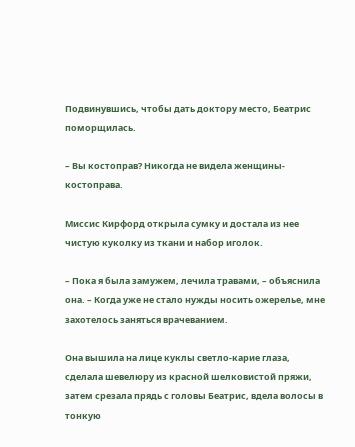Подвинувшись, чтобы дать доктору место, Беатрис поморщилась.

– Вы костоправ? Никогда не видела женщины-костоправа.

Миссис Кирфорд открыла сумку и достала из нее чистую куколку из ткани и набор иголок.

– Пока я была замужем, лечила травами, – объяснила она. – Когда уже не стало нужды носить ожерелье, мне захотелось заняться врачеванием.

Она вышила на лице куклы светло-карие глаза, сделала шевелюру из красной шелковистой пряжи, затем срезала прядь с головы Беатрис, вдела волосы в тонкую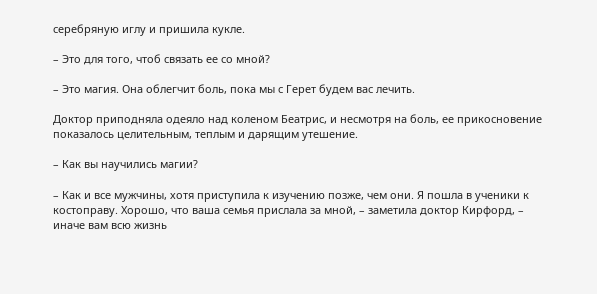серебряную иглу и пришила кукле.

– Это для того, чтоб связать ее со мной?

– Это магия. Она облегчит боль, пока мы с Герет будем вас лечить.

Доктор приподняла одеяло над коленом Беатрис, и несмотря на боль, ее прикосновение показалось целительным, теплым и дарящим утешение.

– Как вы научились магии?

– Как и все мужчины, хотя приступила к изучению позже, чем они. Я пошла в ученики к костоправу. Хорошо, что ваша семья прислала за мной, – заметила доктор Кирфорд, – иначе вам всю жизнь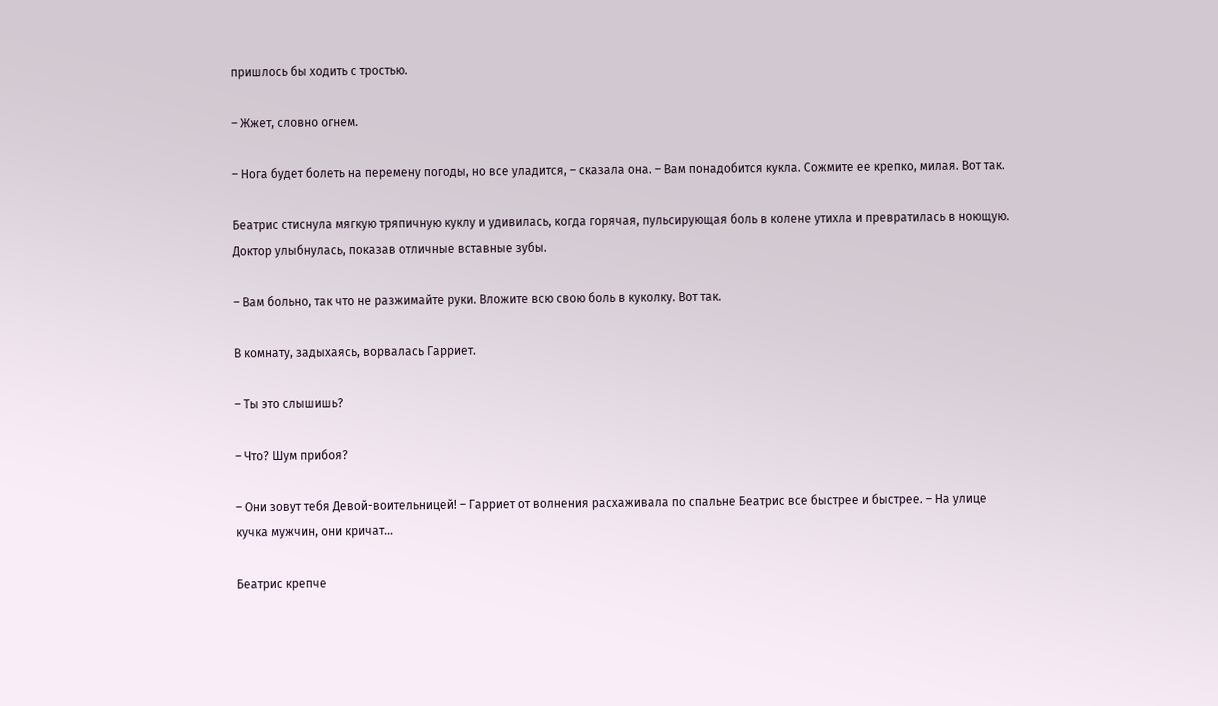пришлось бы ходить с тростью.

– Жжет, словно огнем.

– Нога будет болеть на перемену погоды, но все уладится, – сказала она. – Вам понадобится кукла. Сожмите ее крепко, милая. Вот так.

Беатрис стиснула мягкую тряпичную куклу и удивилась, когда горячая, пульсирующая боль в колене утихла и превратилась в ноющую. Доктор улыбнулась, показав отличные вставные зубы.

– Вам больно, так что не разжимайте руки. Вложите всю свою боль в куколку. Вот так.

В комнату, задыхаясь, ворвалась Гарриет.

– Ты это слышишь?

– Что? Шум прибоя?

– Они зовут тебя Девой-воительницей! – Гарриет от волнения расхаживала по спальне Беатрис все быстрее и быстрее. – На улице кучка мужчин, они кричат…

Беатрис крепче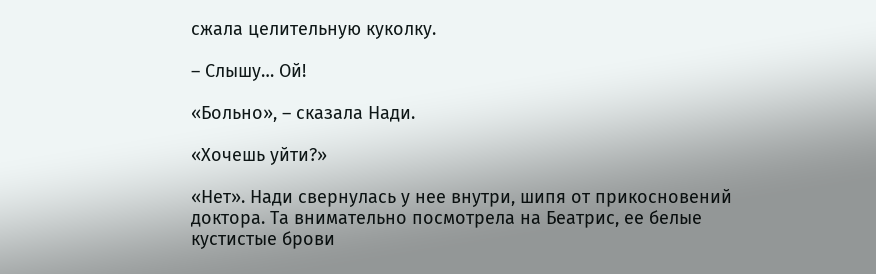сжала целительную куколку.

– Слышу… Ой!

«Больно», – сказала Нади.

«Хочешь уйти?»

«Нет». Нади свернулась у нее внутри, шипя от прикосновений доктора. Та внимательно посмотрела на Беатрис, ее белые кустистые брови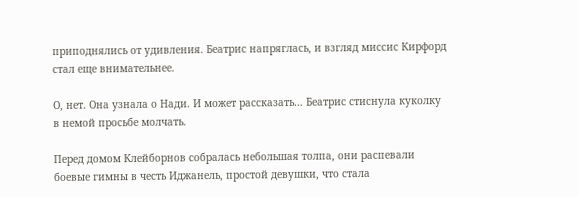приподнялись от удивления. Беатрис напряглась, и взгляд миссис Кирфорд стал еще внимательнее.

О, нет. Она узнала о Нади. И может рассказать… Беатрис стиснула куколку в немой просьбе молчать.

Перед домом Клейборнов собралась небольшая толпа, они распевали боевые гимны в честь Иджанель, простой девушки, что стала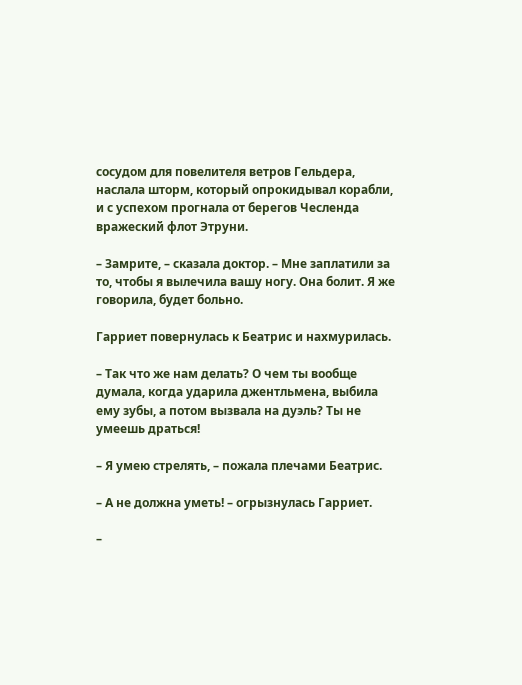сосудом для повелителя ветров Гельдера, наслала шторм, который опрокидывал корабли, и с успехом прогнала от берегов Чесленда вражеский флот Этруни.

– Замрите, – сказала доктор. – Мне заплатили за то, чтобы я вылечила вашу ногу. Она болит. Я же говорила, будет больно.

Гарриет повернулась к Беатрис и нахмурилась.

– Так что же нам делать? О чем ты вообще думала, когда ударила джентльмена, выбила ему зубы, а потом вызвала на дуэль? Ты не умеешь драться!

– Я умею стрелять, – пожала плечами Беатрис.

– А не должна уметь! – огрызнулась Гарриет.

–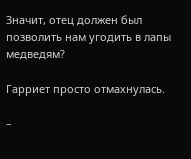Значит, отец должен был позволить нам угодить в лапы медведям?

Гарриет просто отмахнулась.

–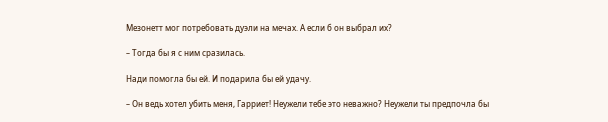Мезонетт мог потребовать дуэли на мечах. А если б он выбрал их?

– Тогда бы я с ним сразилась.

Нади помогла бы ей. И подарила бы ей удачу.

– Он ведь хотел убить меня, Гарриет! Неужели тебе это неважно? Неужели ты предпочла бы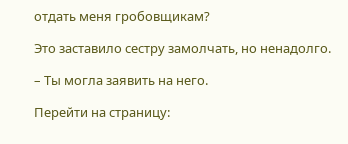отдать меня гробовщикам?

Это заставило сестру замолчать, но ненадолго.

– Ты могла заявить на него.

Перейти на страницу: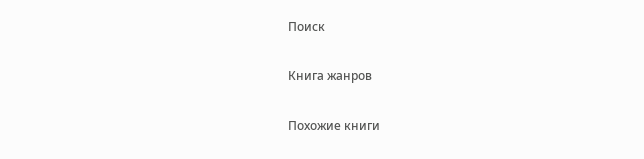Поиск

Книга жанров

Похожие книги